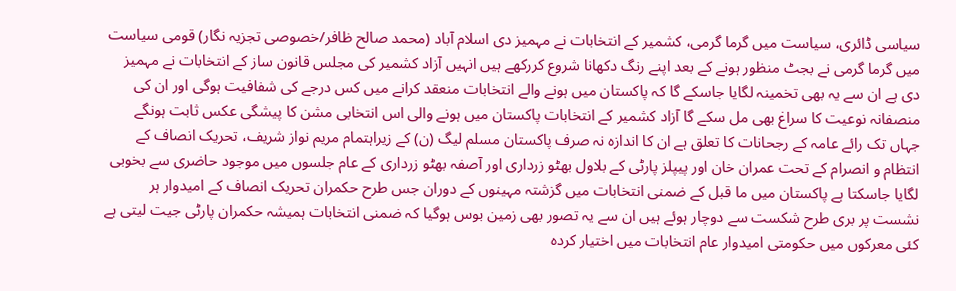سیاسی ڈائری، سیاست میں گرما گرمی، کشمیر کے انتخابات نے مہمیز دی اسلام آباد (محمد صالح ظافر/خصوصی تجزیہ نگار) قومی سیاست میں گرما گرمی نے بجٹ منظور ہونے کے بعد اپنے رنگ دکھانا شروع کررکھے ہیں انہیں آزاد کشمیر کی مجلس قانون ساز کے انتخابات نے مہمیز دی ہے ان سے یہ بھی تخمینہ لگایا جاسکے گا کہ پاکستان میں ہونے والے انتخابات منعقد کرانے میں کس درجے کی شفافیت ہوگی اور ان کی منصفانہ نوعیت کا سراغ بھی مل سکے گا آزاد کشمیر کے انتخابات پاکستان میں ہونے والی اس انتخابی مشن کا پیشگی عکس ثابت ہونگے جہاں تک رائے عامہ کے رجحانات کا تعلق ہے ان کا اندازہ نہ صرف پاکستان مسلم لیگ (ن) کے زیراہتمام مریم نواز شریف، تحریک انصاف کے انتظام و انصرام کے تحت عمران خان اور پیپلز پارٹی کے بلاول بھٹو زرداری اور آصفہ بھٹو زرداری کے عام جلسوں میں موجود حاضری سے بخوبی لگایا جاسکتا ہے پاکستان میں ما قبل کے ضمنی انتخابات میں گزشتہ مہینوں کے دوران جس طرح حکمران تحریک انصاف کے امیدوار ہر نشست پر بری طرح شکست سے دوچار ہوئے ہیں ان سے یہ تصور بھی زمین بوس ہوگیا کہ ضمنی انتخابات ہمیشہ حکمران پارٹی جیت لیتی ہے کئی معرکوں میں حکومتی امیدوار عام انتخابات میں اختیار کردہ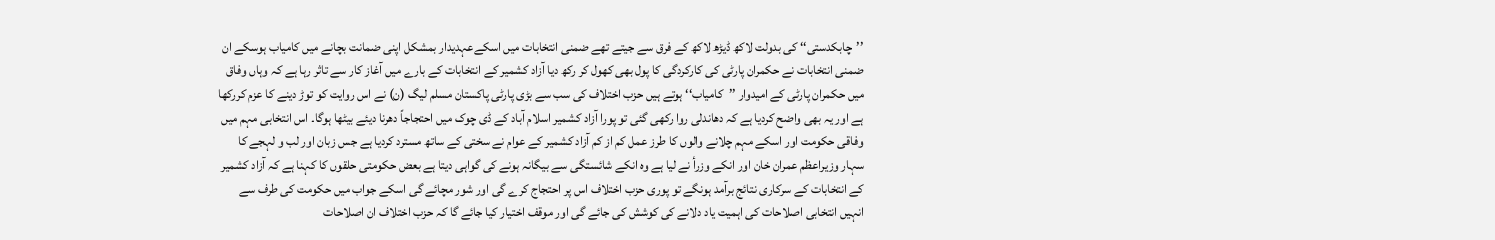’’چابکدستی‘‘ کی بدولت لاکھ ڈیڑھ لاکھ کے فرق سے جیتے تھے ضمنی انتخابات میں اسکےعہدیدار بمشکل اپنی ضمانت بچانے میں کامیاب ہوسکے ان ضمنی انتخابات نے حکمران پارٹی کی کارکردگی کا پول بھی کھول کر رکھ دیا آزاد کشمیر کے انتخابات کے بارے میں آغاز کار سے تاثر رہا ہے کہ وہاں وفاق میں حکمران پارٹی کے امیدوار ’’کامیاب‘‘ ہوتے ہیں حزب اختلاف کی سب سے بڑی پارٹی پاکستان مسلم لیگ (ن) نے اس روایت کو توڑ دینے کا عزم کررکھا ہے اور یہ بھی واضح کردیا ہے کہ دھاندلی روا رکھی گئی تو پورا آزاد کشمیر اسلام آباد کے ڈی چوک میں احتجاجاً دھرنا دیئے بیٹھا ہوگا۔ اس انتخابی مہم میں وفاقی حکومت اور اسکے مہم چلانے والوں کا طرز عمل کم از کم آزاد کشمیر کے عوام نے سختی کے ساتھ مسترد کردیا ہے جس زبان اور لب و لہجے کا سہار وزیراعظم عمران خان اور انکے وزرأ نے لیا ہے وہ انکے شائستگی سے بیگانہ ہونے کی گواہی دیتا ہے بعض حکومتی حلقوں کا کہنا ہے کہ آزاد کشمیر کے انتخابات کے سرکاری نتائج برآمد ہونگے تو پوری حزب اختلاف اس پر احتجاج کرے گی اور شور مچائے گی اسکے جواب میں حکومت کی طرف سے انہیں انتخابی اصلاحات کی اہمیت یاد دلانے کی کوشش کی جائے گی اور موقف اختیار کیا جائے گا کہ حزب اختلاف ان اصلاحات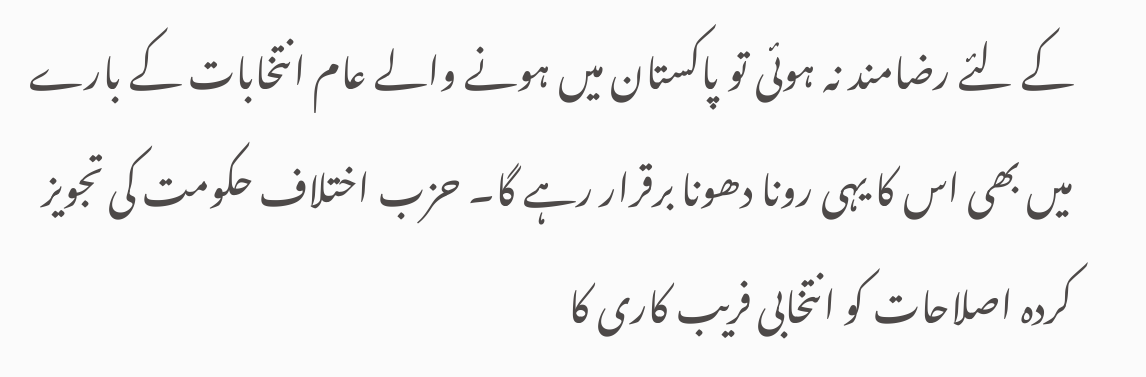کے لئے رضامند نہ ہوئی تو پاکستان میں ہونے والے عام انتخابات کے بارے میں بھی اس کا یہی رونا دھونا برقرار رہے گا۔ حزب اختلاف حکومت کی تجویز کردہ اصلاحات کو انتخابی فریب کاری کا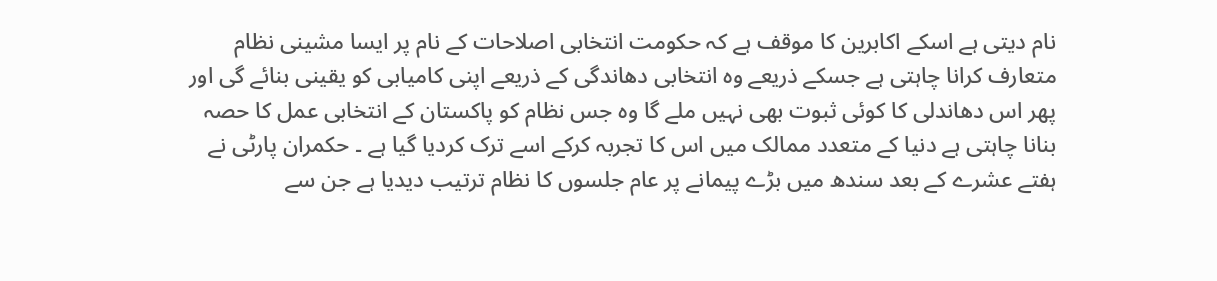نام دیتی ہے اسکے اکابرین کا موقف ہے کہ حکومت انتخابی اصلاحات کے نام پر ایسا مشینی نظام متعارف کرانا چاہتی ہے جسکے ذریعے وہ انتخابی دھاندگی کے ذریعے اپنی کامیابی کو یقینی بنائے گی اور پھر اس دھاندلی کا کوئی ثبوت بھی نہیں ملے گا وہ جس نظام کو پاکستان کے انتخابی عمل کا حصہ بنانا چاہتی ہے دنیا کے متعدد ممالک میں اس کا تجربہ کرکے اسے ترک کردیا گیا ہے ۔ حکمران پارٹی نے ہفتے عشرے کے بعد سندھ میں بڑے پیمانے پر عام جلسوں کا نظام ترتیب دیدیا ہے جن سے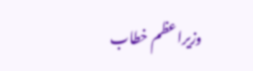وزیراعظم خطاب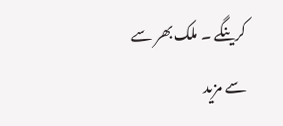کرینگے ۔ ملک بھر سے سے مزید